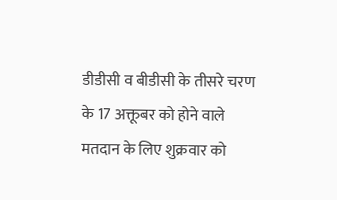डीडीसी व बीडीसी के तीसरे चरण के 17 अक्तूबर को होने वाले मतदान के लिए शुक्रवार को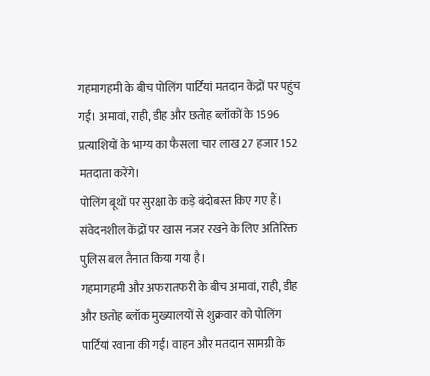गहमागहमी के बीच पोलिंग पार्टियां मतदान केंद्रों पर पहुंच गईं। अमावां, राही, डीह और छतोह ब्लॉकों के 1596 प्रत्याशियों के भाग्य का फैसला चार लाख 27 हजार 152 मतदाता करेंगे।
पोलिंग बूथों पर सुरक्षा के कड़े बंदोबस्त किए गए हैं। संवेदनशील केंद्रों पर खास नजर रखने के लिए अतिरिक्त पुलिस बल तैनात किया गया है।
गहमागहमी और अफरातफरी के बीच अमावां, राही, डीह और छतोह ब्लॉक मुख्यालयों से शुक्रवार को पोलिंग पार्टियां रवाना की गईं। वाहन और मतदान सामग्री के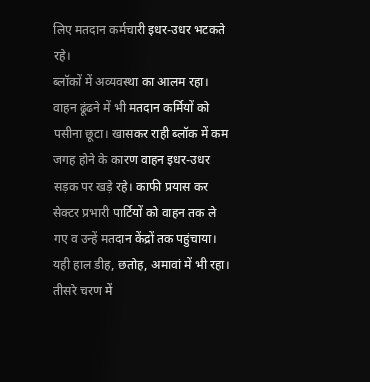लिए मतदान कर्मचारी इधर-उधर भटकते रहे।
ब्लॉकों में अव्यवस्था का आलम रहा। वाहन ढूंढने में भी मतदान कर्मियों को पसीना छूटा। खासकर राही ब्लॉक में कम जगह होने के कारण वाहन इधर-उधर सड़क पर खड़े रहे। काफी प्रयास कर सेक्टर प्रभारी पार्टियों को वाहन तक ले गए व उन्हें मतदान केंद्रों तक पहुंचाया।
यही हाल डीह, छतोह, अमावां में भी रहा। तीसरे चरण में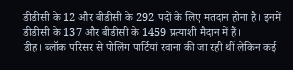डीडीसी के 12 और बीडीसी के 292 पदों के लिए मतदान होना है। इनमें डीडीसी के 137 और बीडीसी के 1459 प्रत्याशी मैदान में हैं।
डीह। ब्लॉक परिसर से पोलिंग पार्टियां रवाना की जा रही थीं लेकिन कई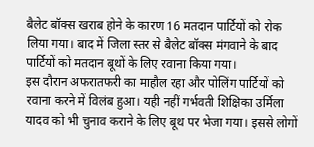बैलेट बॉक्स खराब होने के कारण 16 मतदान पार्टियों को रोक लिया गया। बाद में जिला स्तर से बैलेट बॉक्स मंगवाने के बाद पार्टियों को मतदान बूथों के लिए रवाना किया गया।
इस दौरान अफरातफरी का माहौल रहा और पोलिंग पार्टियों को रवाना करने में विलंब हुआ। यही नहीं गर्भवती शिक्षिका उर्मिला यादव को भी चुनाव कराने के लिए बूथ पर भेजा गया। इससे लोगों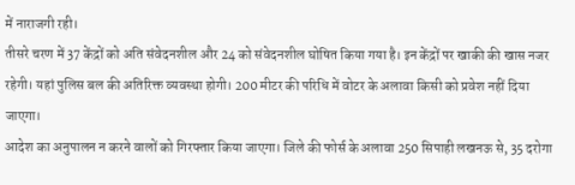में नाराजगी रही।
तीसरे चरण में 37 केंद्रों को अति संवेदनशील और 24 को संवेदनशील घोषित किया गया है। इन केंद्रों पर खाकी की खास नजर रहेगी। यहां पुलिस बल की अतिरिक्त व्यवस्था होगी। 200 मीटर की परिधि में वोटर के अलावा किसी को प्रवेश नहीं दिया जाएगा।
आदेश का अनुपालन न करने वालों को गिरफ्तार किया जाएगा। जिले की फोर्स के अलावा 250 सिपाही लखनऊ से, 35 दरोगा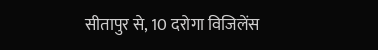सीतापुर से, 10 दरोगा विजिलेंस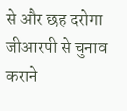से और छह दरोगा जीआरपी से चुनाव कराने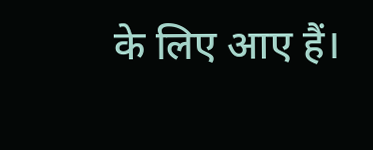के लिए आए हैं।